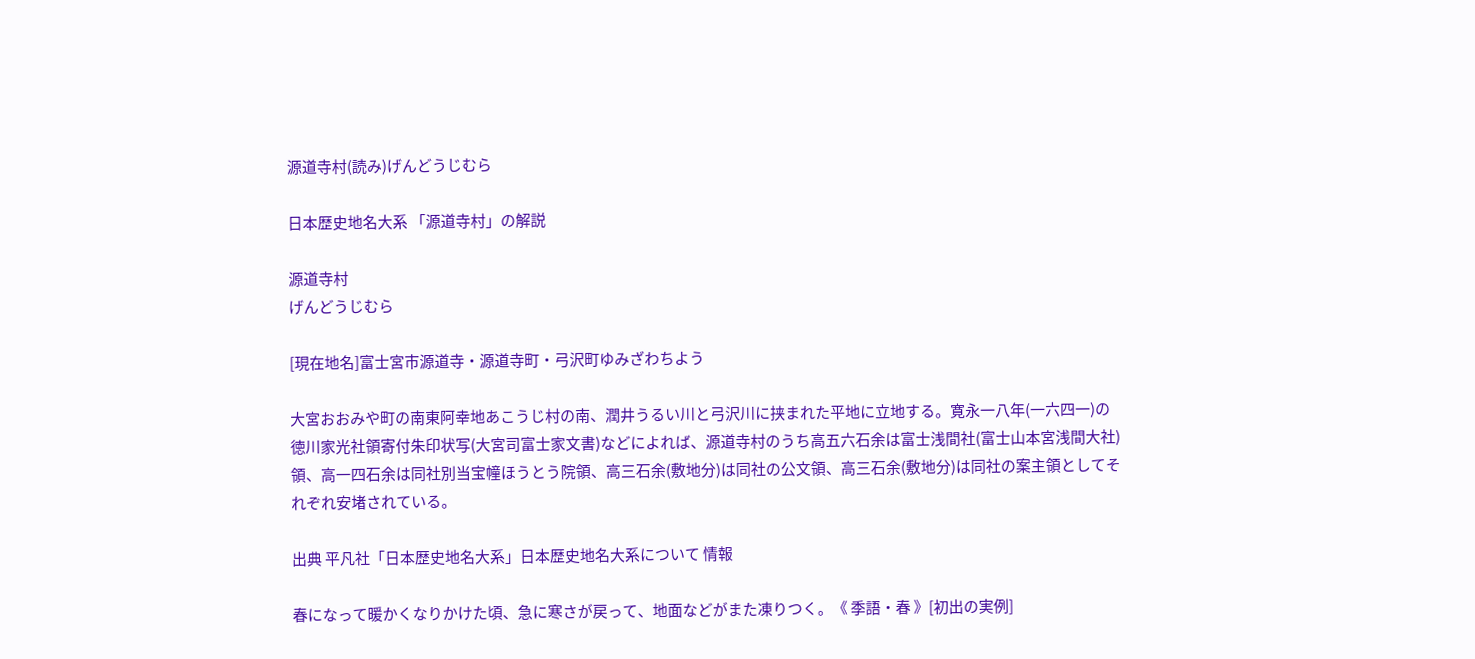源道寺村(読み)げんどうじむら

日本歴史地名大系 「源道寺村」の解説

源道寺村
げんどうじむら

[現在地名]富士宮市源道寺・源道寺町・弓沢町ゆみざわちよう

大宮おおみや町の南東阿幸地あこうじ村の南、潤井うるい川と弓沢川に挟まれた平地に立地する。寛永一八年(一六四一)の徳川家光社領寄付朱印状写(大宮司富士家文書)などによれば、源道寺村のうち高五六石余は富士浅間社(富士山本宮浅間大社)領、高一四石余は同社別当宝幢ほうとう院領、高三石余(敷地分)は同社の公文領、高三石余(敷地分)は同社の案主領としてそれぞれ安堵されている。

出典 平凡社「日本歴史地名大系」日本歴史地名大系について 情報

春になって暖かくなりかけた頃、急に寒さが戻って、地面などがまた凍りつく。《 季語・春 》[初出の実例]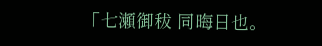「七瀬御秡 同晦日也。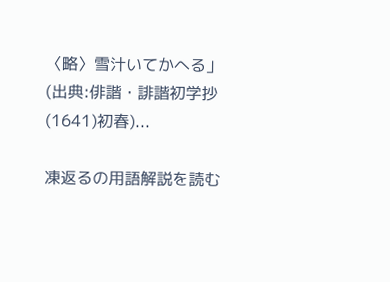〈略〉雪汁いてかへる」(出典:俳諧・誹諧初学抄(1641)初春)...

凍返るの用語解説を読む